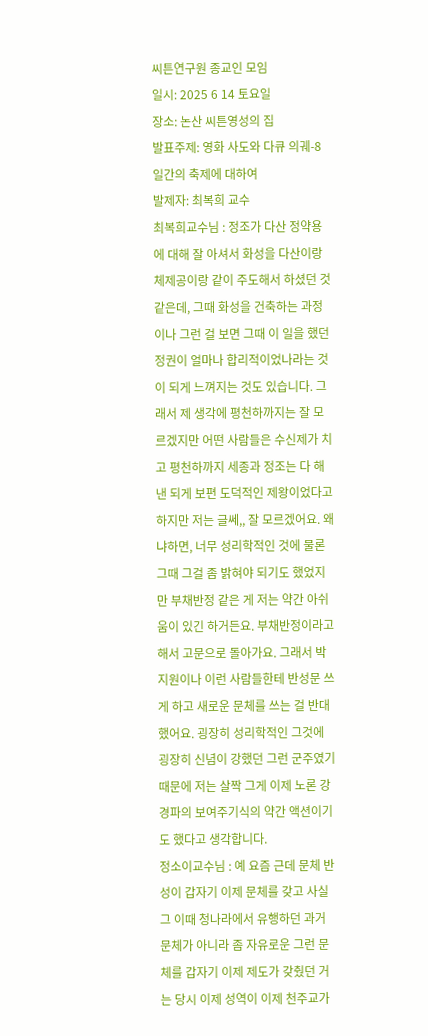씨튼연구원 종교인 모임
일시: 2025 6 14 토요일
장소: 논산 씨튼영성의 집
발표주제: 영화 사도와 다큐 의궤-8일간의 축제에 대하여
발제자: 최복희 교수
최복희교수님 : 정조가 다산 정약용에 대해 잘 아셔서 화성을 다산이랑 체제공이랑 같이 주도해서 하셨던 것 같은데, 그때 화성을 건축하는 과정이나 그런 걸 보면 그때 이 일을 했던 정권이 얼마나 합리적이었나라는 것이 되게 느껴지는 것도 있습니다. 그래서 제 생각에 평천하까지는 잘 모르겠지만 어떤 사람들은 수신제가 치고 평천하까지 세종과 정조는 다 해낸 되게 보편 도덕적인 제왕이었다고 하지만 저는 글쎄,, 잘 모르겠어요. 왜냐하면, 너무 성리학적인 것에 물론 그때 그걸 좀 밝혀야 되기도 했었지만 부채반정 같은 게 저는 약간 아쉬움이 있긴 하거든요. 부채반정이라고 해서 고문으로 돌아가요. 그래서 박지원이나 이런 사람들한테 반성문 쓰게 하고 새로운 문체를 쓰는 걸 반대했어요. 굉장히 성리학적인 그것에 굉장히 신념이 강했던 그런 군주였기 때문에 저는 살짝 그게 이제 노론 강경파의 보여주기식의 약간 액션이기도 했다고 생각합니다.
정소이교수님 : 예 요즘 근데 문체 반성이 갑자기 이제 문체를 갖고 사실 그 이때 청나라에서 유행하던 과거 문체가 아니라 좀 자유로운 그런 문체를 갑자기 이제 제도가 갖췄던 거는 당시 이제 성역이 이제 천주교가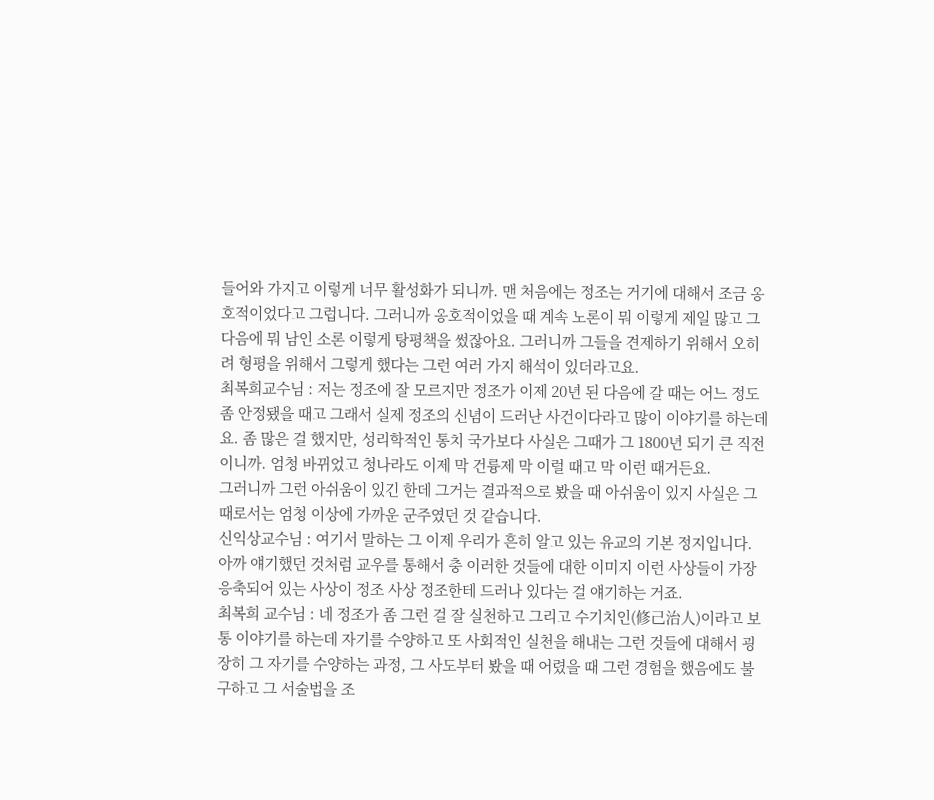들어와 가지고 이렇게 너무 활성화가 되니까. 맨 처음에는 정조는 거기에 대해서 조금 옹호적이었다고 그럽니다. 그러니까 옹호적이었을 때 계속 노론이 뭐 이렇게 제일 많고 그 다음에 뭐 남인 소론 이렇게 탕평책을 썼잖아요. 그러니까 그들을 견제하기 위해서 오히려 형평을 위해서 그렇게 했다는 그런 여러 가지 해석이 있더라고요.
최복희교수님 : 저는 정조에 잘 모르지만 정조가 이제 20년 된 다음에 갈 때는 어느 정도 좀 안정됐을 때고 그래서 실제 정조의 신념이 드러난 사건이다라고 많이 이야기를 하는데요. 좀 많은 걸 했지만, 성리학적인 통치 국가보다 사실은 그때가 그 1800년 되기 큰 직전이니까. 엄청 바뀌었고 청나라도 이제 막 건륭제 막 이럴 때고 막 이런 때거든요.
그러니까 그런 아쉬움이 있긴 한데 그거는 결과적으로 봤을 때 아쉬움이 있지 사실은 그때로서는 엄청 이상에 가까운 군주였던 것 같습니다.
신익상교수님 : 여기서 말하는 그 이제 우리가 흔히 알고 있는 유교의 기본 정지입니다. 아까 얘기했던 것처럼 교우를 통해서 충 이러한 것들에 대한 이미지 이런 사상들이 가장 응축되어 있는 사상이 정조 사상 정조한테 드러나 있다는 걸 얘기하는 거죠.
최복희 교수님 : 네 정조가 좀 그런 걸 잘 실천하고 그리고 수기치인(修己治人)이라고 보통 이야기를 하는데 자기를 수양하고 또 사회적인 실천을 해내는 그런 것들에 대해서 굉장히 그 자기를 수양하는 과정, 그 사도부터 봤을 때 어렸을 때 그런 경험을 했음에도 불구하고 그 서술법을 조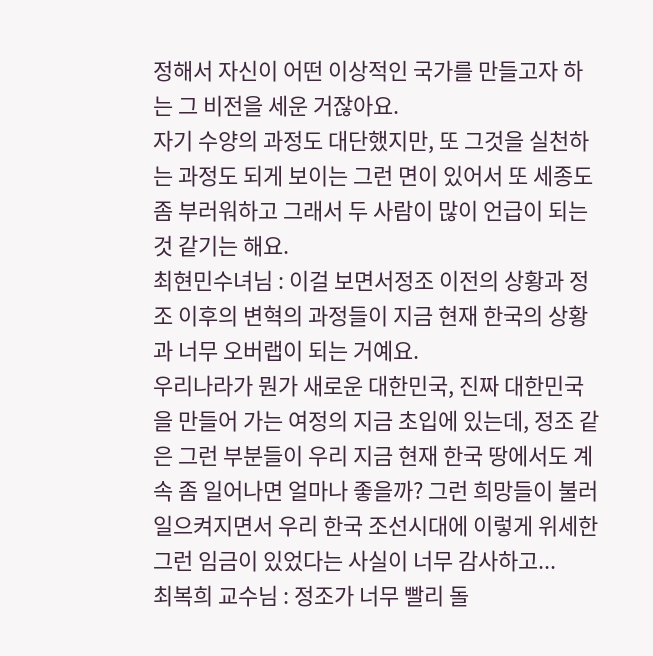정해서 자신이 어떤 이상적인 국가를 만들고자 하는 그 비전을 세운 거잖아요.
자기 수양의 과정도 대단했지만, 또 그것을 실천하는 과정도 되게 보이는 그런 면이 있어서 또 세종도 좀 부러워하고 그래서 두 사람이 많이 언급이 되는 것 같기는 해요.
최현민수녀님 : 이걸 보면서정조 이전의 상황과 정조 이후의 변혁의 과정들이 지금 현재 한국의 상황과 너무 오버랩이 되는 거예요.
우리나라가 뭔가 새로운 대한민국, 진짜 대한민국을 만들어 가는 여정의 지금 초입에 있는데, 정조 같은 그런 부분들이 우리 지금 현재 한국 땅에서도 계속 좀 일어나면 얼마나 좋을까? 그런 희망들이 불러일으켜지면서 우리 한국 조선시대에 이렇게 위세한 그런 임금이 있었다는 사실이 너무 감사하고...
최복희 교수님 : 정조가 너무 빨리 돌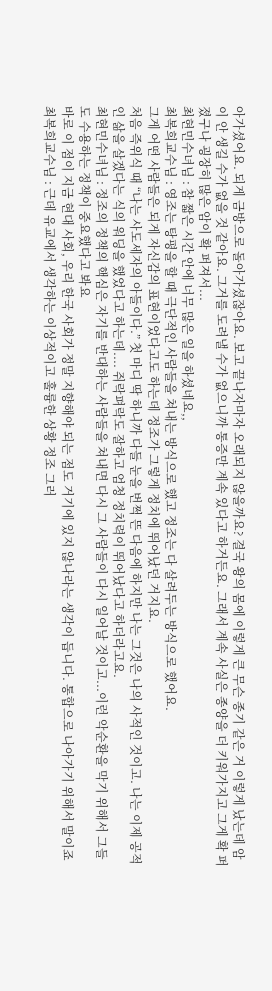아가셨어요. 되게 금방으로 돌아가셨잖아요. 보고 끝나자마자 오래되지 않을까요? 결국 왕의 몸에 이렇게 큰 무슨 종기 같은 거 이렇게 났는데 암이 안 생길 수가 없을 것 같아요. 그거를 도려낼 수가 없으니까 통증만 계속 있다고 하거든요. 그래서 계속 사실은 종양을 더 키워가지고 그게 확 퍼졌구나 굉장히 많은 암이 확 퍼져서...
최현민수녀님 : 참 짧은 시간 안에 너무 많은 일을 하셨네요,,
최복희교수님 : 영조는 탕평을 할 때 극단적인 사람들을 쳐내는 방식으로 했고 정조는 다 살려두는 방식으로 했어요.
그게 어떤 사람들은 되게 자신감의 표현이었다고도 하는데 정조가 그렇게 정치에 뛰어났던 거지요.
처음 즉위식 때 “나는 사도세자의 아들이다.” 첫 마디 딱 하니까 다들 눈을 번쩍 뜬 다음에 하지만 나는 그것은 나의 사적인 것이고. 나는 이제 공적인 삶을 살겠다는 식의 워딩을 했었다고 하는데.... 쥐락펴락도 잘하고 엄청 정치력이 뛰어났다고 하더라고요.
최현민수녀님 : 정조의 정책의 핵심은 자기를 반대하는 사람들을 쳐내면 다시 그 사람들이 다시 일어날 것이고...이런 악순환을 막기 위해서 그들도 수용하는 정책이 중요했다고 봐요
바로 이 점이 지금 현대 사회, 우리 한국 사회가 정말 지향해야 되는 점도 거기에 있지 않나라는 생각이 듭니다. 통합으로 나아가기 위해서 말이죠
최복희교수님 : 근데 유교에서 생각하는 이상적이고 훌륭한 상황 정조 그러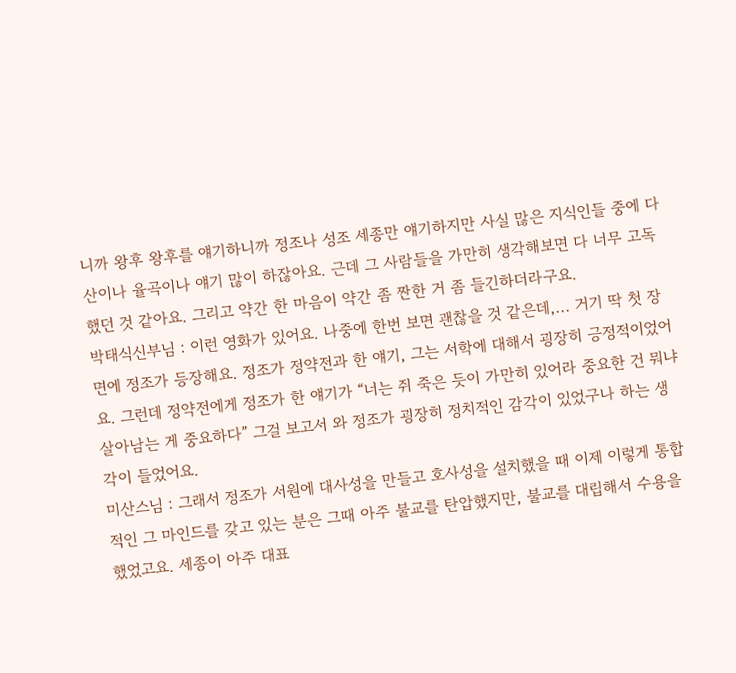니까 왕후 왕후를 얘기하니까 정조나 성조 세종만 얘기하지만 사실 많은 지식인들 중에 다산이나 율곡이나 얘기 많이 하잖아요. 근데 그 사람들을 가만히 생각해보면 다 너무 고독했던 것 같아요. 그리고 약간 한 마음이 약간 좀 짠한 거 좀 들긴하더라구요.
박태식신부님 : 이런 영화가 있어요. 나중에 한번 보면 괜찮을 것 같은데,... 거기 딱 첫 장면에 정조가 등장해요. 정조가 정약전과 한 얘기, 그는 서학에 대해서 굉장히 긍정적이었어요. 그런데 정약전에게 정조가 한 얘기가 “너는 쥐 죽은 듯이 가만히 있어라 중요한 건 뭐냐 살아남는 게 중요하다” 그걸 보고서 와 정조가 굉장히 정치적인 감각이 있었구나 하는 생각이 들었어요.
미산스님 : 그래서 정조가 서원에 대사성을 만들고 호사성을 설치했을 때 이제 이렇게 통합적인 그 마인드를 갖고 있는 분은 그때 아주 불교를 탄압했지만, 불교를 대립해서 수용을 했었고요. 세종이 아주 대표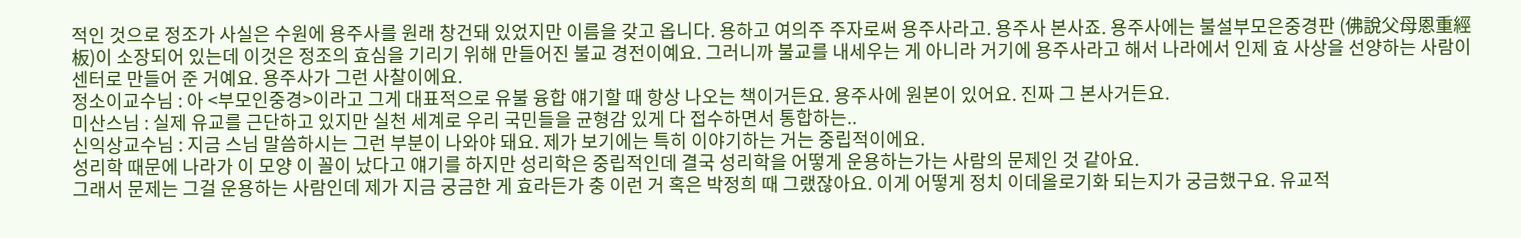적인 것으로 정조가 사실은 수원에 용주사를 원래 창건돼 있었지만 이름을 갖고 옵니다. 용하고 여의주 주자로써 용주사라고. 용주사 본사죠. 용주사에는 불설부모은중경판 (佛說父母恩重經板)이 소장되어 있는데 이것은 정조의 효심을 기리기 위해 만들어진 불교 경전이예요. 그러니까 불교를 내세우는 게 아니라 거기에 용주사라고 해서 나라에서 인제 효 사상을 선양하는 사람이 센터로 만들어 준 거예요. 용주사가 그런 사찰이에요.
정소이교수님 : 아 <부모인중경>이라고 그게 대표적으로 유불 융합 얘기할 때 항상 나오는 책이거든요. 용주사에 원본이 있어요. 진짜 그 본사거든요.
미산스님 : 실제 유교를 근단하고 있지만 실천 세계로 우리 국민들을 균형감 있게 다 접수하면서 통합하는..
신익상교수님 : 지금 스님 말씀하시는 그런 부분이 나와야 돼요. 제가 보기에는 특히 이야기하는 거는 중립적이에요.
성리학 때문에 나라가 이 모양 이 꼴이 났다고 얘기를 하지만 성리학은 중립적인데 결국 성리학을 어떻게 운용하는가는 사람의 문제인 것 같아요.
그래서 문제는 그걸 운용하는 사람인데 제가 지금 궁금한 게 효라든가 충 이런 거 혹은 박정희 때 그랬잖아요. 이게 어떻게 정치 이데올로기화 되는지가 궁금했구요. 유교적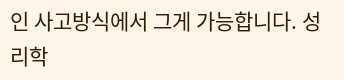인 사고방식에서 그게 가능합니다. 성리학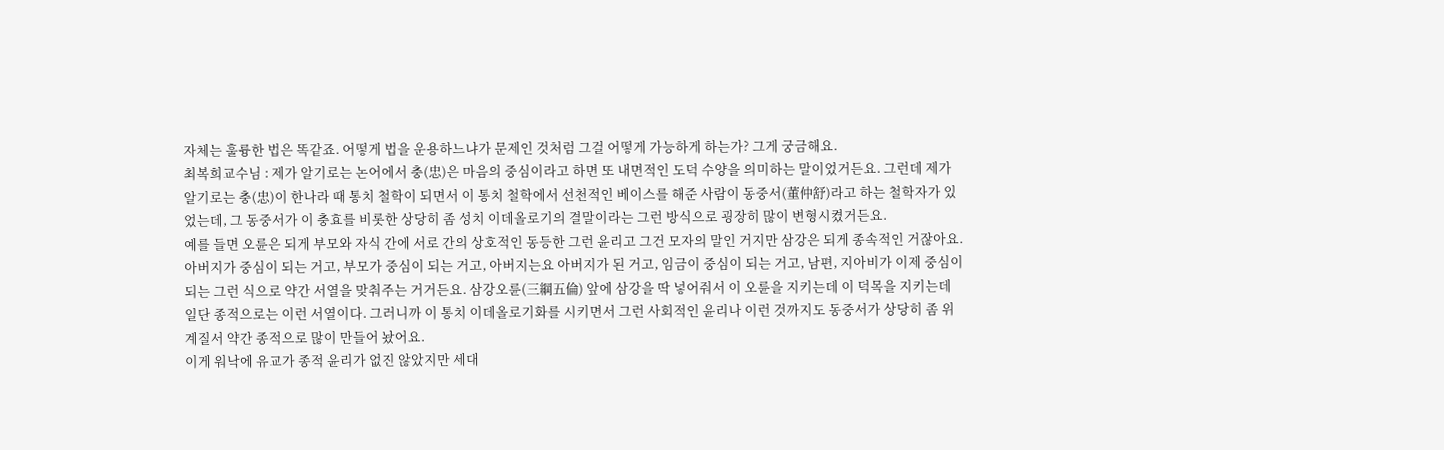자체는 훌륭한 법은 똑같죠. 어떻게 법을 운용하느냐가 문제인 것처럼 그걸 어떻게 가능하게 하는가? 그게 궁금해요.
최복희교수님 : 제가 알기로는 논어에서 충(忠)은 마음의 중심이라고 하면 또 내면적인 도덕 수양을 의미하는 말이었거든요. 그런데 제가 알기로는 충(忠)이 한나라 때 통치 철학이 되면서 이 통치 철학에서 선천적인 베이스를 해준 사람이 동중서(董仲舒)라고 하는 철학자가 있었는데, 그 동중서가 이 충효를 비롯한 상당히 좀 성치 이데올로기의 결말이라는 그런 방식으로 굉장히 많이 변형시켰거든요.
예를 들면 오륜은 되게 부모와 자식 간에 서로 간의 상호적인 동등한 그런 윤리고 그건 모자의 말인 거지만 삼강은 되게 종속적인 거잖아요. 아버지가 중심이 되는 거고, 부모가 중심이 되는 거고, 아버지는요 아버지가 된 거고, 임금이 중심이 되는 거고, 남편, 지아비가 이제 중심이 되는 그런 식으로 약간 서열을 맞춰주는 거거든요. 삼강오륜(三綱五倫) 앞에 삼강을 딱 넣어줘서 이 오륜을 지키는데 이 덕목을 지키는데 일단 종적으로는 이런 서열이다. 그러니까 이 통치 이데올로기화를 시키면서 그런 사회적인 윤리나 이런 것까지도 동중서가 상당히 좀 위계질서 약간 종적으로 많이 만들어 놨어요.
이게 워낙에 유교가 종적 윤리가 없진 않았지만 세대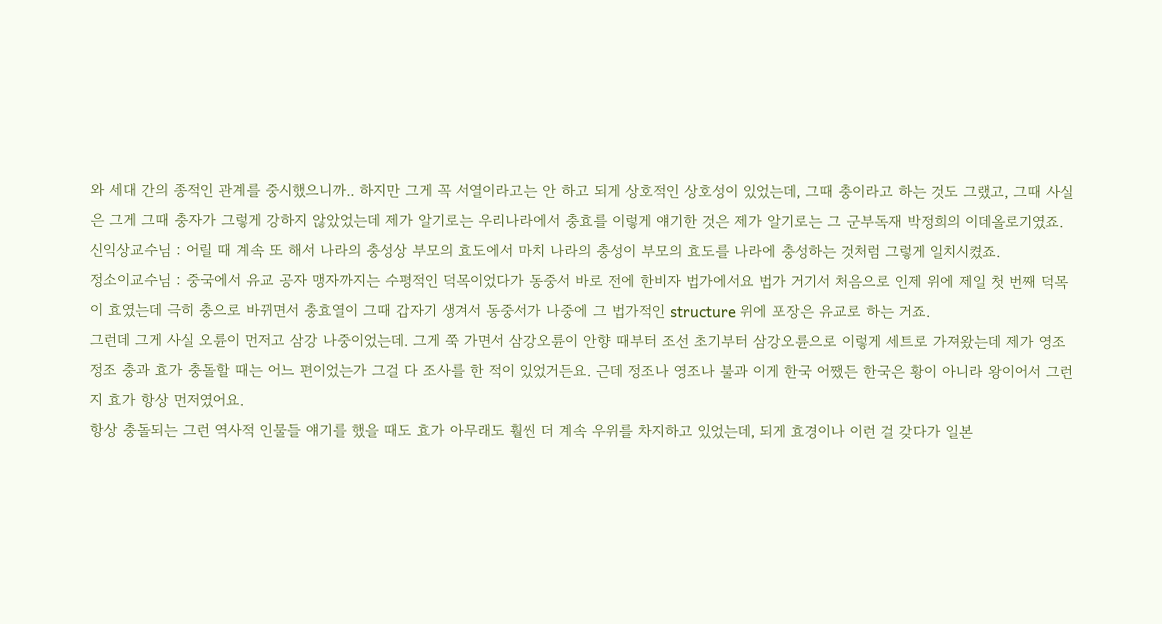와 세대 간의 종적인 관계를 중시했으니까.. 하지만 그게 꼭 서열이라고는 안 하고 되게 상호적인 상호성이 있었는데, 그때 충이라고 하는 것도 그랬고, 그때 사실은 그게 그때 충자가 그렇게 강하지 않았었는데 제가 알기로는 우리나라에서 충효를 이렇게 얘기한 것은 제가 알기로는 그 군부독재 박정희의 이데올로기였죠.
신익상교수님 : 어릴 때 계속 또 해서 나라의 충성상 부모의 효도에서 마치 나라의 충성이 부모의 효도를 나라에 충성하는 것처럼 그렇게 일치시켰죠.
정소이교수님 : 중국에서 유교 공자 맹자까지는 수평적인 덕목이었다가 동중서 바로 전에 한비자 법가에서요 법가 거기서 처음으로 인제 위에 제일 첫 번째 덕목이 효였는데 극히 충으로 바뀌면서 충효열이 그때 갑자기 생겨서 동중서가 나중에 그 법가적인 structure 위에 포장은 유교로 하는 거죠.
그런데 그게 사실 오륜이 먼저고 삼강 나중이었는데. 그게 쭉 가면서 삼강오륜이 안향 때부터 조선 초기부터 삼강오륜으로 이렇게 세트로 가져왔는데 제가 영조 정조 충과 효가 충돌할 때는 어느 편이었는가 그걸 다 조사를 한 적이 있었거든요. 근데 정조나 영조나 불과 이게 한국 어쨌든 한국은 황이 아니라 왕이어서 그런지 효가 항상 먼저였어요.
항상 충돌되는 그런 역사적 인물들 얘기를 했을 때도 효가 아무래도 훨씬 더 계속 우위를 차지하고 있었는데, 되게 효경이나 이런 걸 갖다가 일본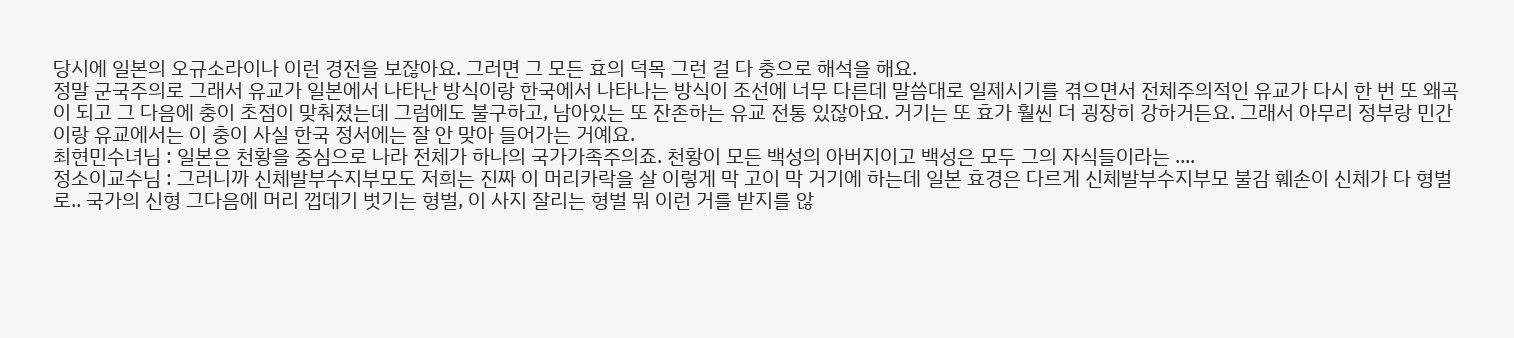당시에 일본의 오규소라이나 이런 경전을 보잖아요. 그러면 그 모든 효의 덕목 그런 걸 다 충으로 해석을 해요.
정말 군국주의로 그래서 유교가 일본에서 나타난 방식이랑 한국에서 나타나는 방식이 조선에 너무 다른데 말씀대로 일제시기를 겪으면서 전체주의적인 유교가 다시 한 번 또 왜곡이 되고 그 다음에 충이 초점이 맞춰졌는데 그럼에도 불구하고, 남아있는 또 잔존하는 유교 전통 있잖아요. 거기는 또 효가 훨씬 더 굉장히 강하거든요. 그래서 아무리 정부랑 민간이랑 유교에서는 이 충이 사실 한국 정서에는 잘 안 맞아 들어가는 거예요.
최현민수녀님 : 일본은 천황을 중심으로 나라 전체가 하나의 국가가족주의죠. 천황이 모든 백성의 아버지이고 백성은 모두 그의 자식들이라는 ....
정소이교수님 : 그러니까 신체발부수지부모도 저희는 진짜 이 머리카락을 살 이렇게 막 고이 막 거기에 하는데 일본 효경은 다르게 신체발부수지부모 불감 훼손이 신체가 다 형벌로.. 국가의 신형 그다음에 머리 껍데기 벗기는 형벌, 이 사지 잘리는 형벌 뭐 이런 거를 받지를 않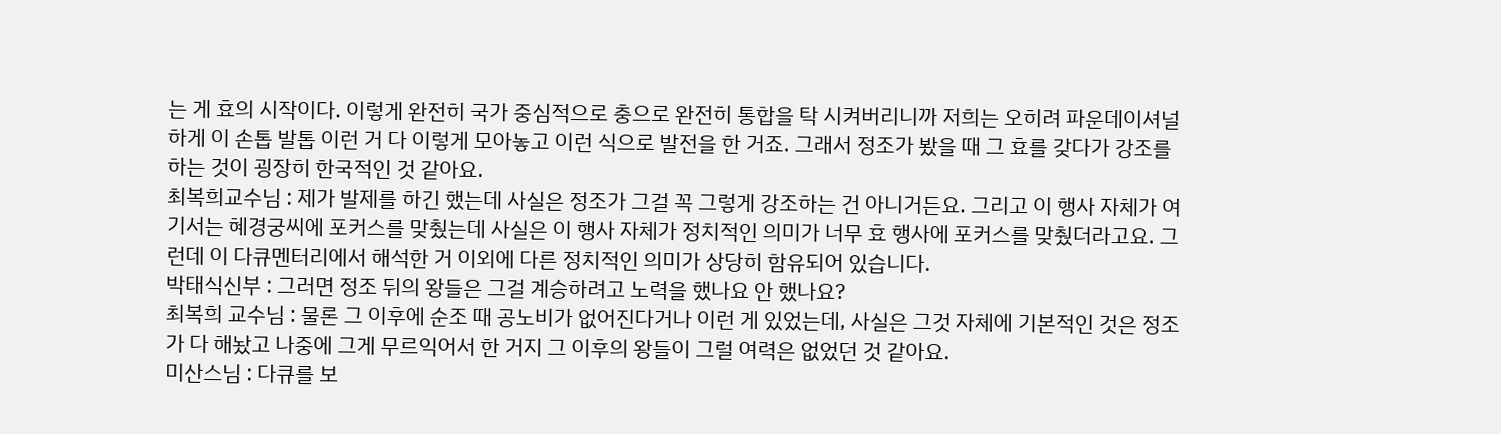는 게 효의 시작이다. 이렇게 완전히 국가 중심적으로 충으로 완전히 통합을 탁 시켜버리니까 저희는 오히려 파운데이셔널하게 이 손톱 발톱 이런 거 다 이렇게 모아놓고 이런 식으로 발전을 한 거죠. 그래서 정조가 봤을 때 그 효를 갖다가 강조를 하는 것이 굉장히 한국적인 것 같아요.
최복희교수님 : 제가 발제를 하긴 했는데 사실은 정조가 그걸 꼭 그렇게 강조하는 건 아니거든요. 그리고 이 행사 자체가 여기서는 혜경궁씨에 포커스를 맞췄는데 사실은 이 행사 자체가 정치적인 의미가 너무 효 행사에 포커스를 맞췄더라고요. 그런데 이 다큐멘터리에서 해석한 거 이외에 다른 정치적인 의미가 상당히 함유되어 있습니다.
박태식신부 : 그러면 정조 뒤의 왕들은 그걸 계승하려고 노력을 했나요 안 했나요?
최복희 교수님 : 물론 그 이후에 순조 때 공노비가 없어진다거나 이런 게 있었는데, 사실은 그것 자체에 기본적인 것은 정조가 다 해놨고 나중에 그게 무르익어서 한 거지 그 이후의 왕들이 그럴 여력은 없었던 것 같아요.
미산스님 : 다큐를 보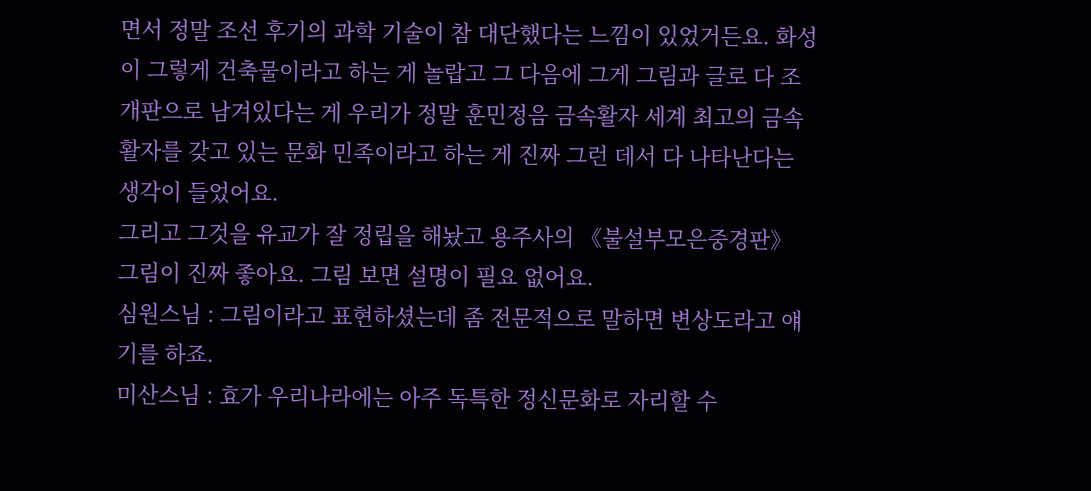면서 정말 조선 후기의 과학 기술이 참 대단했다는 느낌이 있었거든요. 화성이 그렇게 건축물이라고 하는 게 놀랍고 그 다음에 그게 그림과 글로 다 조개판으로 남겨있다는 게 우리가 정말 훈민정음 금속활자 세계 최고의 금속활자를 갖고 있는 문화 민족이라고 하는 게 진짜 그런 데서 다 나타난다는 생각이 들었어요.
그리고 그것을 유교가 잘 정립을 해놨고 용주사의 《불설부모은중경판》 그림이 진짜 좋아요. 그림 보면 설명이 필요 없어요.
심원스님 : 그림이라고 표현하셨는데 좀 전문적으로 말하면 변상도라고 얘기를 하죠.
미산스님 : 효가 우리나라에는 아주 독특한 정신문화로 자리할 수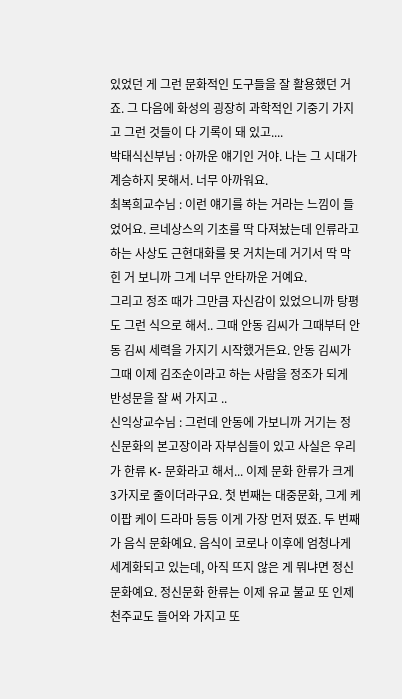있었던 게 그런 문화적인 도구들을 잘 활용했던 거죠. 그 다음에 화성의 굉장히 과학적인 기중기 가지고 그런 것들이 다 기록이 돼 있고....
박태식신부님 : 아까운 얘기인 거야. 나는 그 시대가 계승하지 못해서. 너무 아까워요.
최복희교수님 : 이런 얘기를 하는 거라는 느낌이 들었어요. 르네상스의 기초를 딱 다져놨는데 인류라고 하는 사상도 근현대화를 못 거치는데 거기서 딱 막힌 거 보니까 그게 너무 안타까운 거예요.
그리고 정조 때가 그만큼 자신감이 있었으니까 탕평도 그런 식으로 해서.. 그때 안동 김씨가 그때부터 안동 김씨 세력을 가지기 시작했거든요. 안동 김씨가 그때 이제 김조순이라고 하는 사람을 정조가 되게 반성문을 잘 써 가지고 ..
신익상교수님 : 그런데 안동에 가보니까 거기는 정신문화의 본고장이라 자부심들이 있고 사실은 우리가 한류 K- 문화라고 해서... 이제 문화 한류가 크게 3가지로 줄이더라구요. 첫 번째는 대중문화, 그게 케이팝 케이 드라마 등등 이게 가장 먼저 떴죠. 두 번째가 음식 문화예요. 음식이 코로나 이후에 엄청나게 세계화되고 있는데, 아직 뜨지 않은 게 뭐냐면 정신문화예요. 정신문화 한류는 이제 유교 불교 또 인제 천주교도 들어와 가지고 또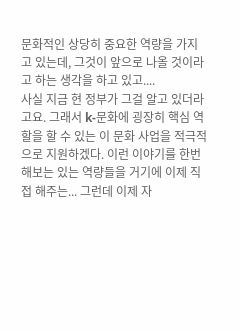문화적인 상당히 중요한 역량을 가지고 있는데, 그것이 앞으로 나올 것이라고 하는 생각을 하고 있고....
사실 지금 현 정부가 그걸 알고 있더라고요. 그래서 k-문화에 굉장히 핵심 역할을 할 수 있는 이 문화 사업을 적극적으로 지원하겠다. 이런 이야기를 한번 해보는 있는 역량들을 거기에 이제 직접 해주는... 그런데 이제 자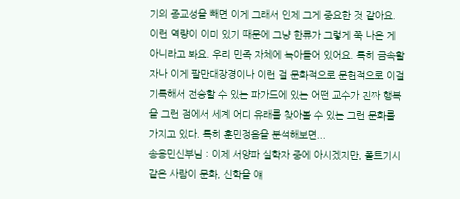기의 종교성을 빼면 이게 그래서 인제 그게 중요한 것 같아요. 이런 역량이 이미 있기 때문에 그냥 한류가 그렇게 쭉 나온 게 아니라고 봐요. 우리 민족 자체에 녹아들어 있어요. 특히 금속활자나 이게 팔만대장경이나 이런 걸 문화적으로 문헌적으로 이걸 기록해서 전승할 수 있는 파가드에 있는 어떤 교수가 진짜 행복을 그런 점에서 세계 어디 유래를 찾아볼 수 있는 그런 문화를 가지고 있다. 특히 훈민정음을 분석해보면...
송용민신부님 : 이제 서양파 실학자 중에 아시겠지만, 폴트기시 같은 사람이 문화, 신학을 얘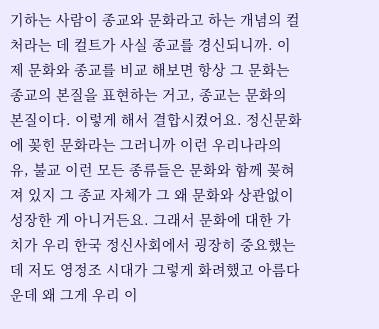기하는 사람이 종교와 문화라고 하는 개념의 컬처라는 데 컬트가 사실 종교를 경신되니까. 이제 문화와 종교를 비교 해보면 항상 그 문화는 종교의 본질을 표현하는 거고, 종교는 문화의 본질이다. 이렇게 해서 결합시켰어요. 정신문화에 꽂힌 문화라는 그러니까 이런 우리나라의 유, 불교 이런 모든 종류들은 문화와 함께 꽂혀져 있지 그 종교 자체가 그 왜 문화와 상관없이 성장한 게 아니거든요. 그래서 문화에 대한 가치가 우리 한국 정신사회에서 굉장히 중요했는데 저도 영정조 시대가 그렇게 화려했고 아름다운데 왜 그게 우리 이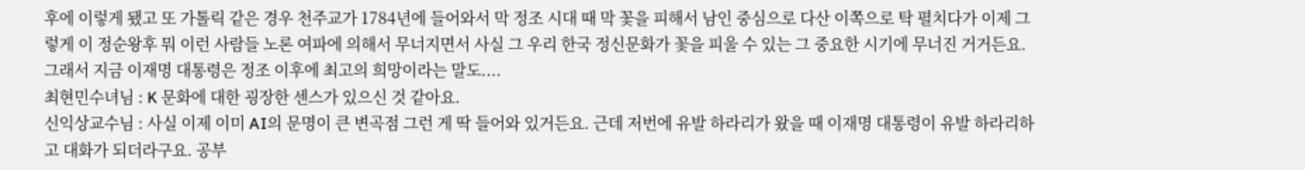후에 이렇게 됐고 또 가톨릭 같은 경우 천주교가 1784년에 들어와서 막 정조 시대 때 막 꽃을 피해서 남인 중심으로 다산 이쪽으로 탁 펼치다가 이제 그렇게 이 정순왕후 뭐 이런 사람들 노론 여파에 의해서 무너지면서 사실 그 우리 한국 정신문화가 꽃을 피울 수 있는 그 중요한 시기에 무너진 거거든요. 그래서 지금 이재명 대통령은 정조 이후에 최고의 희망이라는 말도....
최현민수녀님 : K 문화에 대한 굉장한 센스가 있으신 것 같아요.
신익상교수님 : 사실 이제 이미 AI의 문명이 큰 변곡점 그런 게 딱 들어와 있거든요. 근데 저번에 유발 하라리가 왔을 때 이재명 대통령이 유발 하라리하고 대화가 되더라구요. 공부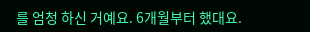를 엄청 하신 거예요. 6개월부터 했대요.